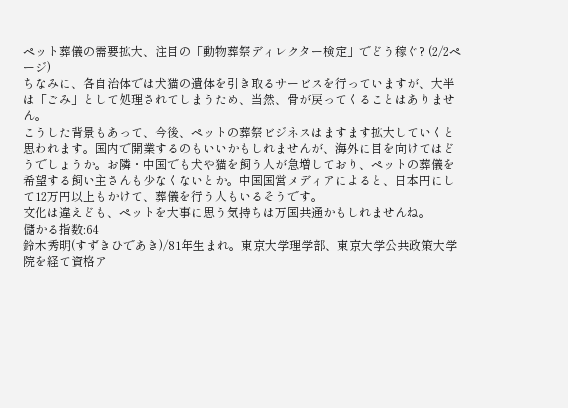ペット葬儀の需要拡大、注目の「動物葬祭ディレクター検定」でどう稼ぐ? (2/2ページ)
ちなみに、各自治体では犬猫の遺体を引き取るサービスを行っていますが、大半は「ごみ」として処理されてしまうため、当然、骨が戻ってくることはありません。
こうした背景もあって、今後、ペットの葬祭ビジネスはますます拡大していくと思われます。国内で開業するのもいいかもしれませんが、海外に目を向けてはどうでしょうか。お隣・中国でも犬や猫を飼う人が急増しており、ペットの葬儀を希望する飼い主さんも少なくないとか。中国国営メディアによると、日本円にして12万円以上もかけて、葬儀を行う人もいるそうです。
文化は違えども、ペットを大事に思う気持ちは万国共通かもしれませんね。
儲かる指数:64
鈴木秀明(すずきひであき)/81年生まれ。東京大学理学部、東京大学公共政策大学院を経て資格ア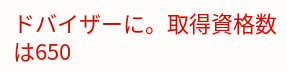ドバイザーに。取得資格数は650